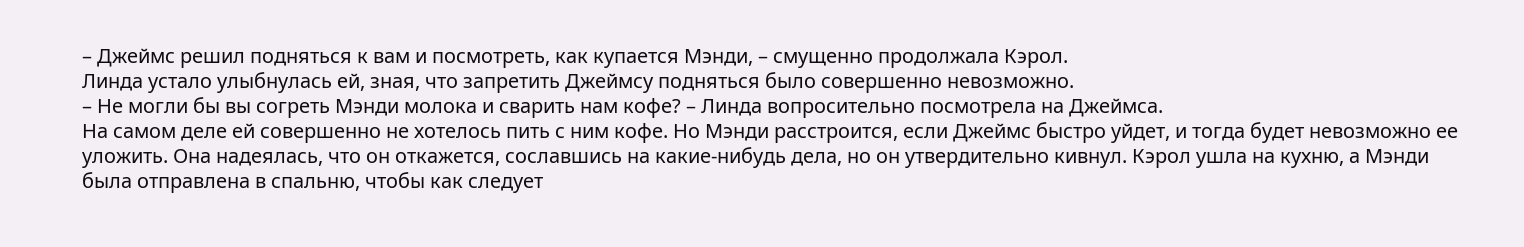– Джеймс решил подняться к вам и посмотреть, как купается Мэнди, – смущенно продолжала Кэрол.
Линда устало улыбнулась ей, зная, что запретить Джеймсу подняться было совершенно невозможно.
– Не могли бы вы согреть Мэнди молока и сварить нам кофе? – Линда вопросительно посмотрела на Джеймса.
На самом деле ей совершенно не хотелось пить с ним кофе. Но Мэнди расстроится, если Джеймс быстро уйдет, и тогда будет невозможно ее уложить. Она надеялась, что он откажется, сославшись на какие-нибудь дела, но он утвердительно кивнул. Кэрол ушла на кухню, а Мэнди была отправлена в спальню, чтобы как следует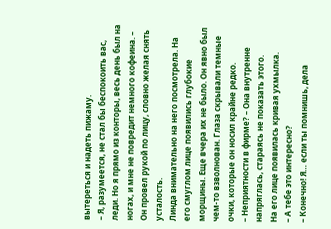вытереться и надеть пижаму.
– Я, разумеется, не стал бы беспокоить вас, леди. Но я прямо из конторы, весь день был на ногах, и мне не повредит немного кофеина. – Он провел рукой по лицу, словно желая снять усталость.
Линда внимательно на него посмотрела. На его смуглом лице появились глубокие морщины. Еще вчера их не было. Он явно был чем-то взволнован. Глаза скрывали темные очки, которые он носил крайне редко.
– Неприятности в фирме? – Она внутренне напряглась, стараясь не показать этого.
На его лице появилась кривая ухмылка.
– А тебе это интересно?
– Конечно! Я… если ты помнишь, дела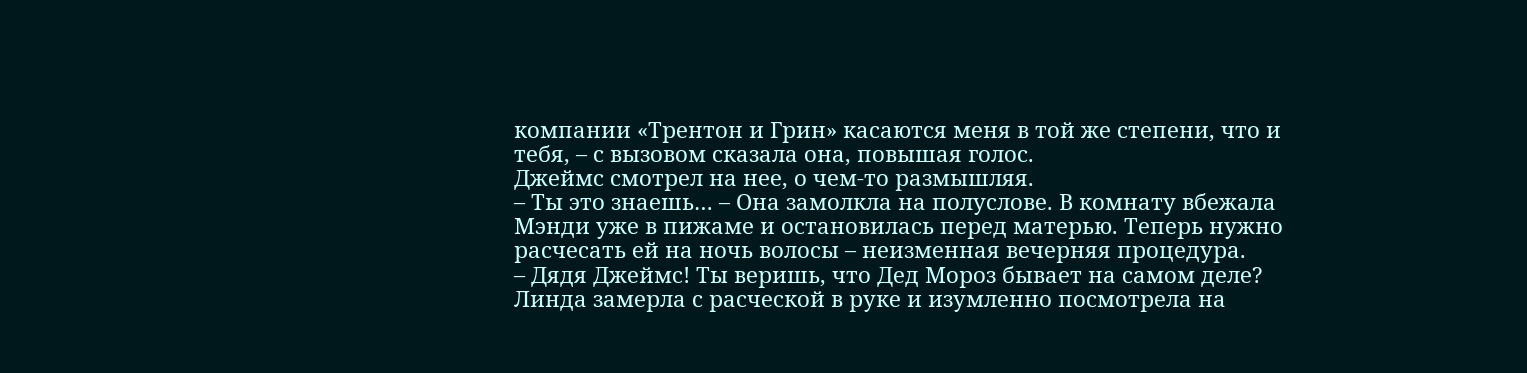компании «Трентон и Грин» касаются меня в той же степени, что и тебя, – с вызовом сказала она, повышая голос.
Джеймс смотрел на нее, о чем-то размышляя.
– Ты это знаешь… – Она замолкла на полуслове. В комнату вбежала Мэнди уже в пижаме и остановилась перед матерью. Теперь нужно расчесать ей на ночь волосы – неизменная вечерняя процедура.
– Дядя Джеймс! Ты веришь, что Дед Мороз бывает на самом деле?
Линда замерла с расческой в руке и изумленно посмотрела на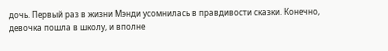дочь. Первый раз в жизни Мэнди усомнилась в правдивости сказки. Конечно, девочка пошла в школу, и вполне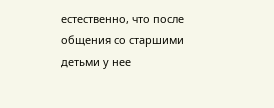естественно, что после общения со старшими детьми у нее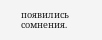появились сомнения.